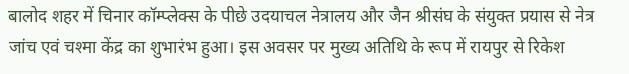बालोद शहर में चिनार कॉम्प्लेक्स के पीछे उदयाचल नेत्रालय और जैन श्रीसंघ के संयुक्त प्रयास से नेत्र जांच एवं चश्मा केंद्र का शुभारंभ हुआ। इस अवसर पर मुख्य अतिथि के रूप में रायपुर से रिकेश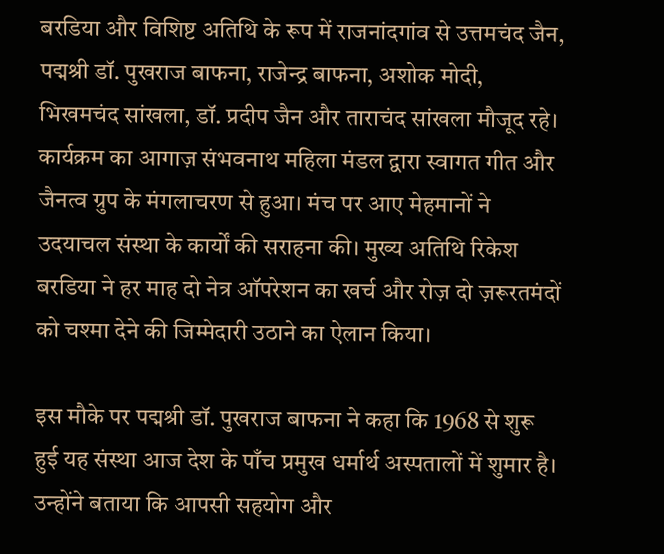बरडिया और विशिष्ट अतिथि के रूप में राजनांदगांव से उत्तमचंद जैन, पद्मश्री डॉ. पुखराज बाफना, राजेन्द्र बाफना, अशोक मोदी, भिखमचंद सांखला, डॉ. प्रदीप जैन और ताराचंद सांखला मौजूद रहे।
कार्यक्रम का आगाज़ संभवनाथ महिला मंडल द्वारा स्वागत गीत और जैनत्व ग्रुप के मंगलाचरण से हुआ। मंच पर आए मेहमानों ने उदयाचल संस्था के कार्यों की सराहना की। मुख्य अतिथि रिकेश बरडिया ने हर माह दो नेत्र ऑपरेशन का खर्च और रोज़ दो ज़रूरतमंदों को चश्मा देने की जिम्मेदारी उठाने का ऐलान किया।

इस मौके पर पद्मश्री डॉ. पुखराज बाफना ने कहा कि 1968 से शुरू हुई यह संस्था आज देश के पाँच प्रमुख धर्मार्थ अस्पतालों में शुमार है। उन्होंने बताया कि आपसी सहयोग और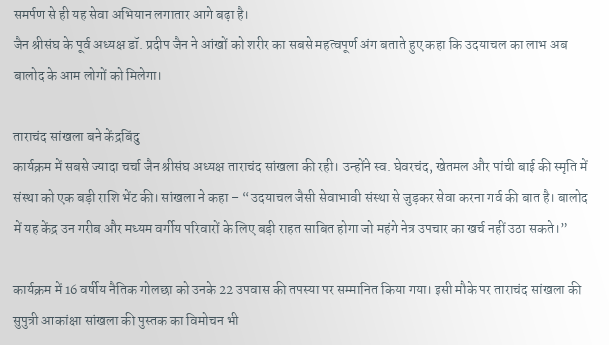समर्पण से ही यह सेवा अभियान लगातार आगे बढ़ा है।
जैन श्रीसंघ के पूर्व अध्यक्ष डॉ. प्रदीप जैन ने आंखों को शरीर का सबसे महत्वपूर्ण अंग बताते हुए कहा कि उदयाचल का लाभ अब बालोद के आम लोगों को मिलेगा।

ताराचंद सांखला बने केंद्रबिंदु
कार्यक्रम में सबसे ज्यादा चर्चा जैन श्रीसंघ अध्यक्ष ताराचंद सांखला की रही। उन्होंने स्व. घेवरचंद, खेतमल और पांची बाई की स्मृति में संस्था को एक बड़ी राशि भेंट की। सांखला ने कहा – “उदयाचल जैसी सेवाभावी संस्था से जुड़कर सेवा करना गर्व की बात है। बालोद में यह केंद्र उन गरीब और मध्यम वर्गीय परिवारों के लिए बड़ी राहत साबित होगा जो महंगे नेत्र उपचार का खर्च नहीं उठा सकते।”

कार्यक्रम में 16 वर्षीय नैतिक गोलछा को उनके 22 उपवास की तपस्या पर सम्मानित किया गया। इसी मौके पर ताराचंद सांखला की सुपुत्री आकांक्षा सांखला की पुस्तक का विमोचन भी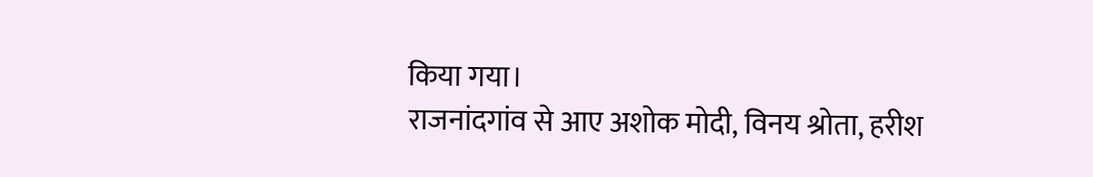किया गया।
राजनांदगांव से आए अशोक मोदी, विनय श्रोता, हरीश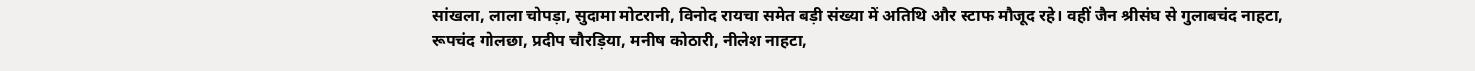सांखला, लाला चोपड़ा, सुदामा मोटरानी, विनोद रायचा समेत बड़ी संख्या में अतिथि और स्टाफ मौजूद रहे। वहीं जैन श्रीसंघ से गुलाबचंद नाहटा, रूपचंद गोलछा, प्रदीप चौरड़िया, मनीष कोठारी, नीलेश नाहटा,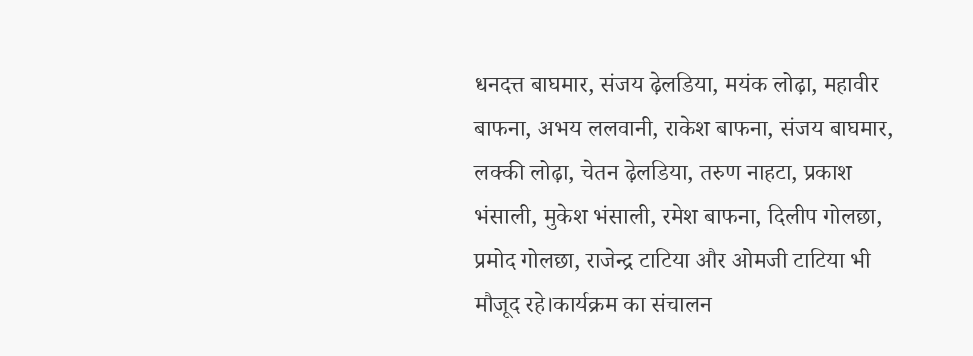धनदत्त बाघमार, संजय ढ़ेलडिया, मयंक लोढ़ा, महावीर बाफना, अभय ललवानी, राकेश बाफना, संजय बाघमार, लक्की लोढ़ा, चेतन ढ़ेलडिया, तरुण नाहटा, प्रकाश भंसाली, मुकेश भंसाली, रमेश बाफना, दिलीप गोलछा, प्रमोद गोलछा, राजेन्द्र टाटिया और ओमजी टाटिया भी मौजूद रहे।कार्यक्रम का संचालन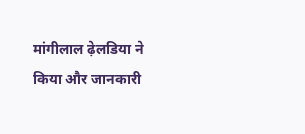मांगीलाल ढ़ेलडिया ने किया और जानकारी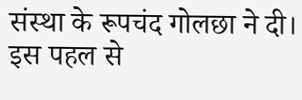संस्था के रूपचंद गोलछा ने दी।
इस पहल से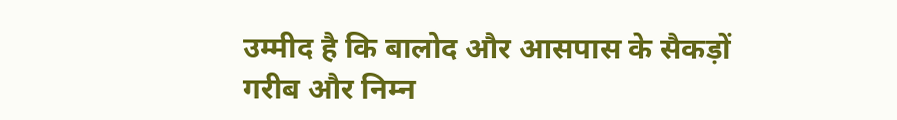उम्मीद है कि बालोद और आसपास के सैकड़ों गरीब और निम्न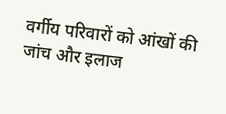वर्गीय परिवारों को आंखों की जांच और इलाज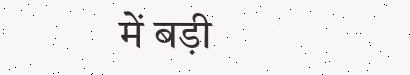में बड़ी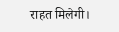राहत मिलेगी।